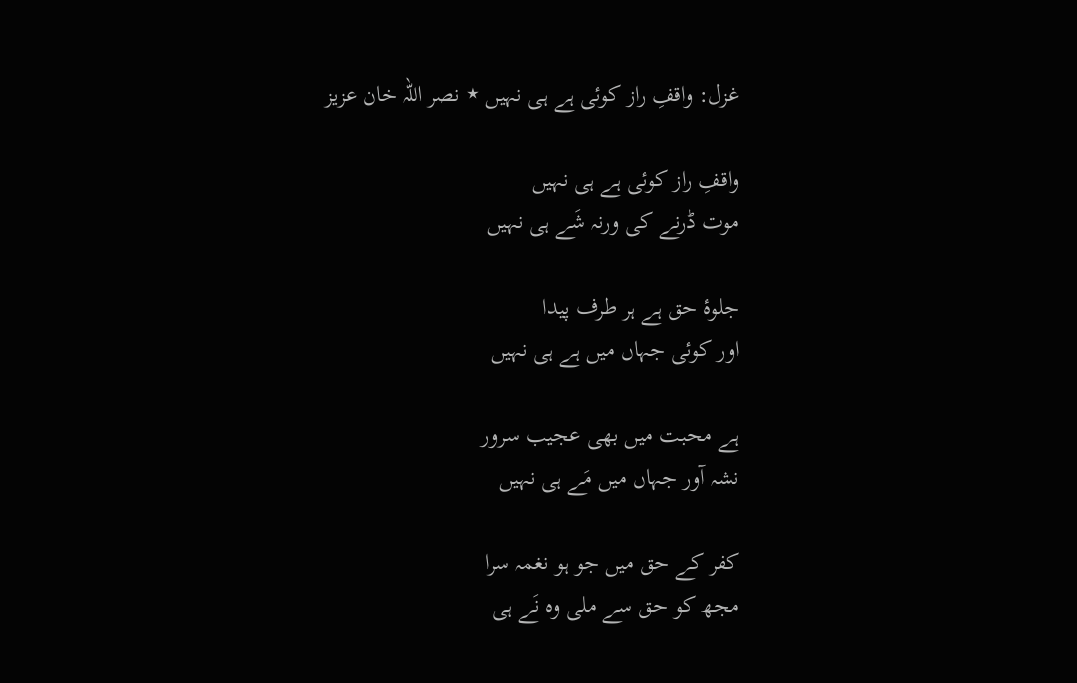غزل: واقفِ راز کوئی ہے ہی نہیں ٭ نصر اللہ خان عزیز

واقفِ راز کوئی ہے ہی نہیں
موت ڈرنے کی ورنہ شَے ہی نہیں

جلوۂ حق ہے ہر طرف پیدا
اور کوئی جہاں میں ہے ہی نہیں

ہے محبت میں بھی عجیب سرور
نشہ آور جہاں میں مَے ہی نہیں

کفر کے حق میں جو ہو نغمہ سرا
مجھ کو حق سے ملی وہ نَے ہی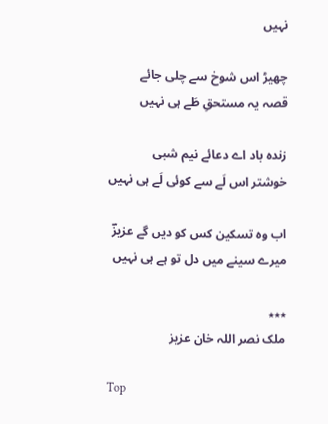نہیں

چھیڑ اس شوخ سے چلی جائے
قصہ یہ مستحقِ طَے ہی نہیں

زنده باد اے دعائے نیم شبی
خوشتر اس لَے سے کوئی لَے ہی نہیں

اب وہ تسکین کس کو دیں گے عزیزؔ
میرے سینے میں دل تو ہے ہی نہیں

٭٭٭
ملک نصر اللہ خان عزیز

Top